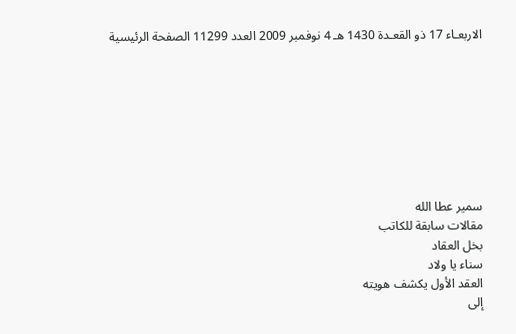الاربعـاء 17 ذو القعـدة 1430 هـ 4 نوفمبر 2009 العدد 11299 الصفحة الرئيسية








سمير عطا الله
مقالات سابقة للكاتب
بخل العقاد
سناء يا ولاد
العقد الأول يكشف هويته
إلى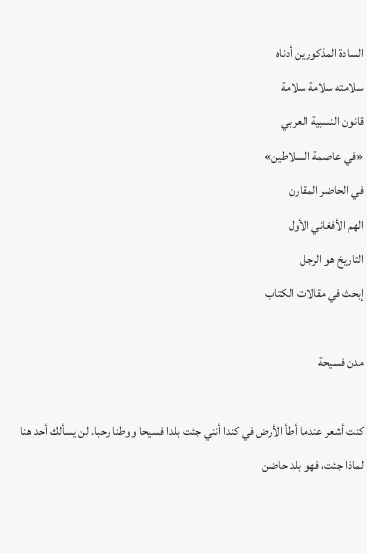السادة المذكورين أدناه
سلامته سلامة سلامة
قانون النسبية العربي
«في عاصمة السلاطين»
في الحاضر المقارن
الهم الأفغاني الأول
التاريخ هو الرجل
إبحث في مقالات الكتاب

مدن فسيحة

كنت أشعر عندما أطأ الأرض في كندا أنني جئت بلدا فسيحا ووطنا رحبا. لن يسألك أحد هنا لماذا جئت، فهو بلد حاضن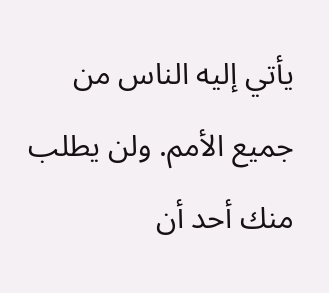يأتي إليه الناس من جميع الأمم. ولن يطلب منك أحد أن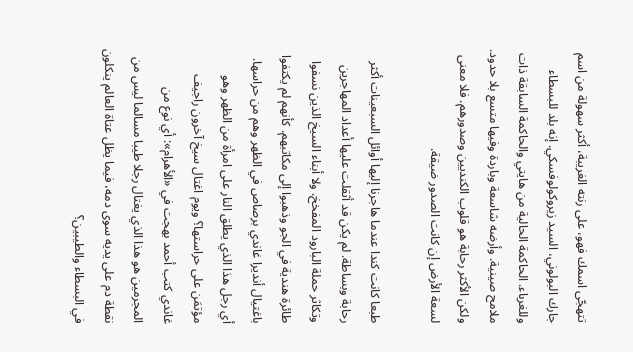تتهجّى اسمك فهو، على رنته الغريبة، أكثر سهولة من اسم جارك البولوني، السيد زيروكولوفسكي. إنه بلد للبسطاء وللغرباء. الحاكمة الحالية من هايتي والحاكمة السابقة ذات ملامح صينية. وأرضه شاسعة وباردة وفيها متسع بلا حدود. ولكن الأكثر رحابة هو قلوب الكنديين وصدورهم. فلا معنى لسعة الأرض إن كانت الصدور ضيقة.

طبعا كانت كندا عندما هاجرنا إليها أوائل السبعينات أكثر رحابة وبساطة. لم يكن قد أثقلت عليها أعداد المهاجرين وتكاثر حملة البارود المفخخ. ولا أبناء السيخ الذين نسفوا طائرة هندية في الجو وذهبوا إلى مكاتبهم. كأنهم لم يكتفوا باغتيال أنديرا غاندي برصاص في الظهر وهم من حراسها. أي رجل هذا الذي يطلق النار على امرأة من الظهر وهو مؤتمَن على حراستها؟ ويوم اغتال سيخ آخرون راجيف غاندي كتب أحمد بهجت في «الأهرام»: أي نوع من المجرمين هو هذا الذي يغتال رجلا طيبا مسالما ليس من نقطة دم على يديه سوى دمه، فيما يظل عتاة العالم ينكلون في البسطاء والطيبين؟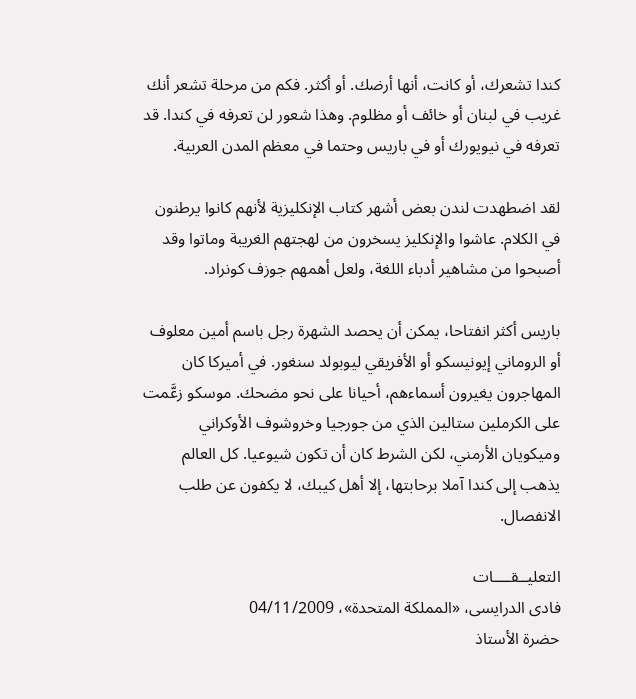كندا تشعرك، أو كانت، أنها أرضك. أو أكثر. فكم من مرحلة تشعر أنك غريب في لبنان أو خائف أو مظلوم. وهذا شعور لن تعرفه في كندا. قد تعرفه في نيويورك أو في باريس وحتما في معظم المدن العربية.

لقد اضطهدت لندن بعض أشهر كتاب الإنكليزية لأنهم كانوا يرطنون في الكلام. عاشوا والإنكليز يسخرون من لهجتهم الغريبة وماتوا وقد أصبحوا من مشاهير أدباء اللغة، ولعل أهمهم جوزف كونراد.

باريس أكثر انفتاحا، يمكن أن يحصد الشهرة رجل باسم أمين معلوف أو الروماني إيونيسكو أو الأفريقي ليوبولد سنغور. في أميركا كان المهاجرون يغيرون أسماءهم، أحيانا على نحو مضحك. موسكو زعَّمت على الكرملين ستالين الذي من جورجيا وخروشوف الأوكراني وميكويان الأرمني، لكن الشرط كان أن تكون شيوعيا. كل العالم يذهب إلى كندا آملا برحابتها، إلا أهل كيبك، لا يكفون عن طلب الانفصال.

التعليــقــــات
فادى الدرايسى، «المملكة المتحدة»، 04/11/2009
حضرة الأستاذ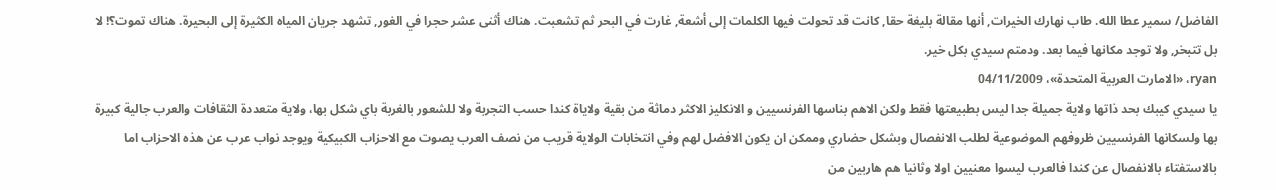الفاضل/ سمير عطا الله. طاب نهارك الخيرات, أنها مقالة بليغة حقا, كانت قد تحولت فيها الكلمات إلى أشعة, غارت في البحر ثم تشعبت. هناك أثنى عشر حجرا في الغور, تشهد جريان المياه الكثيرة إلى البحيرة. هناك تموت؟! لا بل تتبخر, ولا توجد مكانها فيما بعد. ودمتم سيدي بكل خير.
ryan، «الامارت العربية المتحدة»، 04/11/2009
يا سيدي كيبك بحد ذاتها ولاية جميلة جدا ليس بطبيعتها فقط ولكن الاهم بناسها الفرنسيين و الانكليز الاكثر دماثة من بقية ولاياة كندا حسب التجربة ولا للشعور بالغربة باي شكل بها، ولاية متعددة الثقافات والعرب جالية كبيرة بها ولسكانها الفرنسيين ظروفهم الموضوعية لطلب الانفصال وبشكل حضاري وممكن ان يكون الافضل لهم وفي انتخابات الولاية قريب من نصف العرب يصوت مع الاحزاب الكبيكية ويوجد نواب عرب عن هذه الاحزاب اما بالاستفتاء بالانفصال عن كندا فالعرب ليسوا معنيين اولا وثانيا هم هاربين من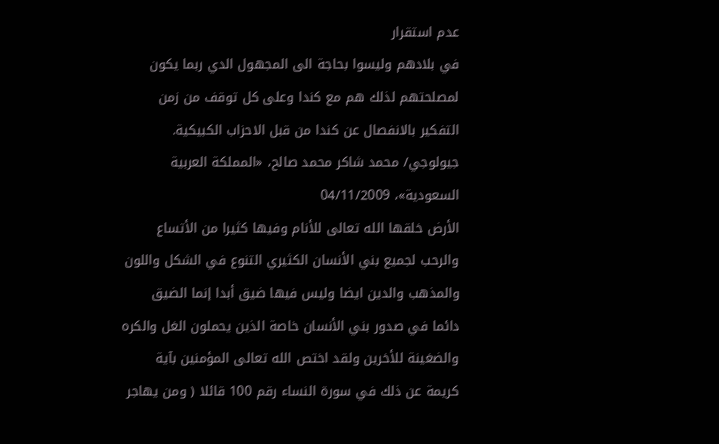عدم استقرار
في بلادهم وليسوا بحاجة الى المجهول الدي ربما يكون لمصلحتهم لذلك هم مع كندا وعلى كل توقف من زمن التفكير بالانفصال عن كندا من قبل الاحزاب الكبيكية.
جيولوجي/ محمد شاكر محمد صالح، «المملكة العربية السعودية»، 04/11/2009
الأرض خلقها الله تعالى للأنام وفيها كثيرا من الأتساع والرحب لجميع بني الأنسان الكثيري التنوع في الشكل واللون والمذهب والدين ايضا وليس فيها ضيق أبدا إنما الضيق دائما في صدور بني الأنسان خاصة الذين يحملون الغل والكره والضغينة للأخرين ولقد اختص الله تعالى المؤمنين بآية كريمة عن ذلك في سورة النساء رقم 100 قائلا ( ومن يهاجر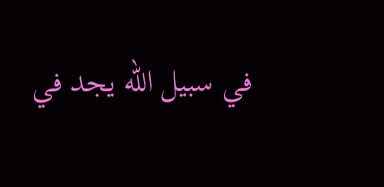في سبيل الله يجد في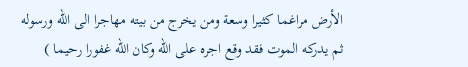الأرض مراغما كثيرا وسعة ومن يخرج من بيته مهاجرا الى الله ورسوله ثم يدركه الموت فقد وقع اجره على الله وكان الله غفورا رحيما )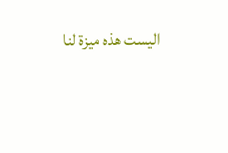اليست هذه ميزة لنا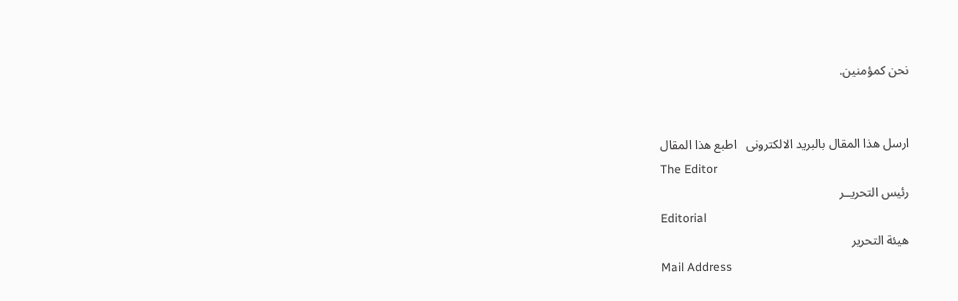نحن كمؤمنين.


ارسل هذا المقال بالبريد الالكترونى   اطبع هذا المقال
The Editor
رئيس التحريــر
Editorial
هيئة التحرير
Mail Address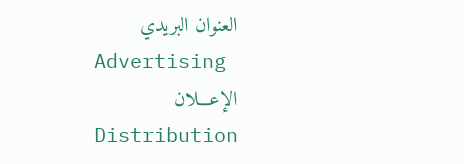العنوان البريدي
Advertising
الإعـــلان
Distribution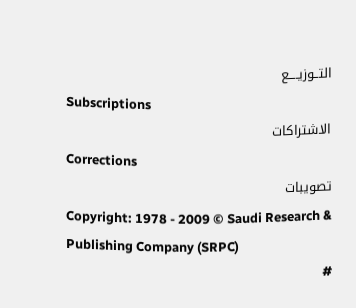التــوزيــــع
Subscriptions
الاشتراكات
Corrections
تصويبات
Copyright: 1978 - 2009 © Saudi Research & Publishing Company (SRPC)
#